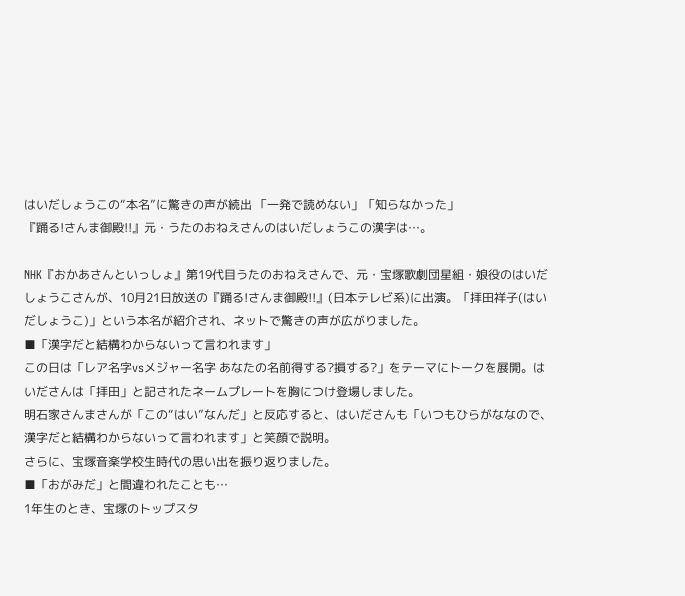はいだしょうこの“本名”に驚きの声が続出 「一発で読めない」「知らなかった」
『踊る!さんま御殿!!』元・うたのおねえさんのはいだしょうこの漢字は…。

NHK『おかあさんといっしょ』第19代目うたのおねえさんで、元・宝塚歌劇団星組・娘役のはいだしょうこさんが、10月21日放送の『踊る!さんま御殿!!』(日本テレビ系)に出演。「拝田祥子(はいだしょうこ)」という本名が紹介され、ネットで驚きの声が広がりました。
■「漢字だと結構わからないって言われます」
この日は「レア名字vsメジャー名字 あなたの名前得する?損する?」をテーマにトークを展開。はいださんは「拝田」と記されたネームプレートを胸につけ登場しました。
明石家さんまさんが「この“はい”なんだ」と反応すると、はいださんも「いつもひらがななので、漢字だと結構わからないって言われます」と笑顔で説明。
さらに、宝塚音楽学校生時代の思い出を振り返りました。
■「おがみだ」と間違われたことも…
1年生のとき、宝塚のトップスタ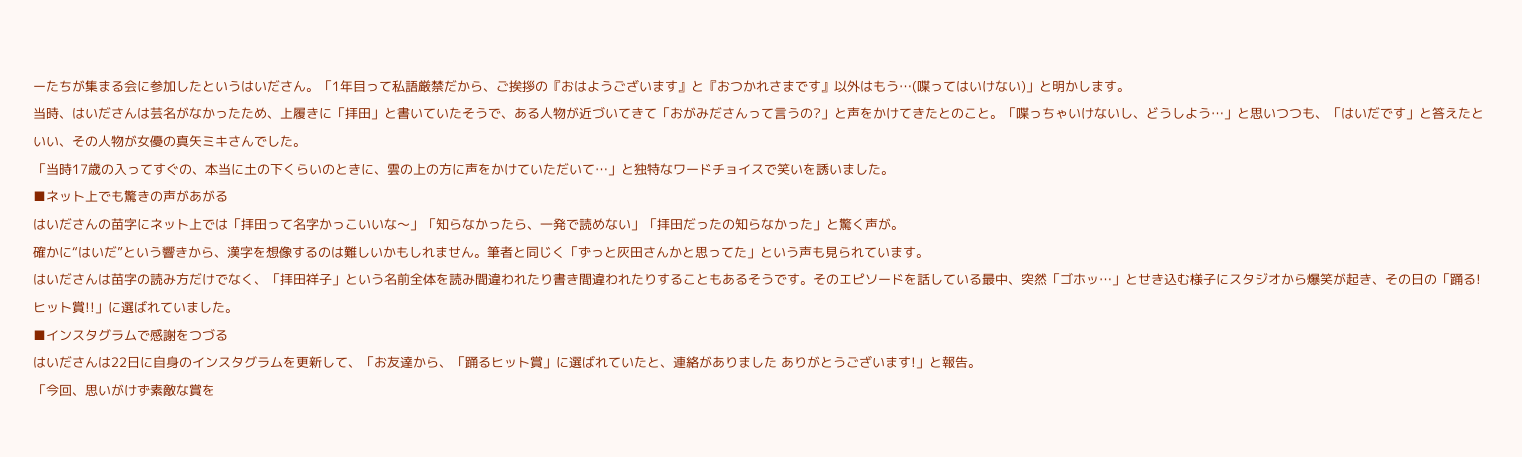ーたちが集まる会に参加したというはいださん。「1年目って私語厳禁だから、ご挨拶の『おはようございます』と『おつかれさまです』以外はもう…(喋ってはいけない)」と明かします。
当時、はいださんは芸名がなかったため、上履きに「拝田」と書いていたそうで、ある人物が近づいてきて「おがみださんって言うの?」と声をかけてきたとのこと。「喋っちゃいけないし、どうしよう…」と思いつつも、「はいだです」と答えたといい、その人物が女優の真矢ミキさんでした。
「当時17歳の入ってすぐの、本当に土の下くらいのときに、雲の上の方に声をかけていただいて…」と独特なワードチョイスで笑いを誘いました。
■ネット上でも驚きの声があがる
はいださんの苗字にネット上では「拝田って名字かっこいいな〜」「知らなかったら、一発で読めない」「拝田だったの知らなかった」と驚く声が。
確かに“はいだ”という響きから、漢字を想像するのは難しいかもしれません。筆者と同じく「ずっと灰田さんかと思ってた」という声も見られています。
はいださんは苗字の読み方だけでなく、「拝田祥子」という名前全体を読み間違われたり書き間違われたりすることもあるそうです。そのエピソードを話している最中、突然「ゴホッ…」とせき込む様子にスタジオから爆笑が起き、その日の「踊る!ヒット賞!!」に選ばれていました。
■インスタグラムで感謝をつづる
はいださんは22日に自身のインスタグラムを更新して、「お友達から、「踊るヒット賞」に選ばれていたと、連絡がありました ありがとうございます!」と報告。
「今回、思いがけず素敵な賞を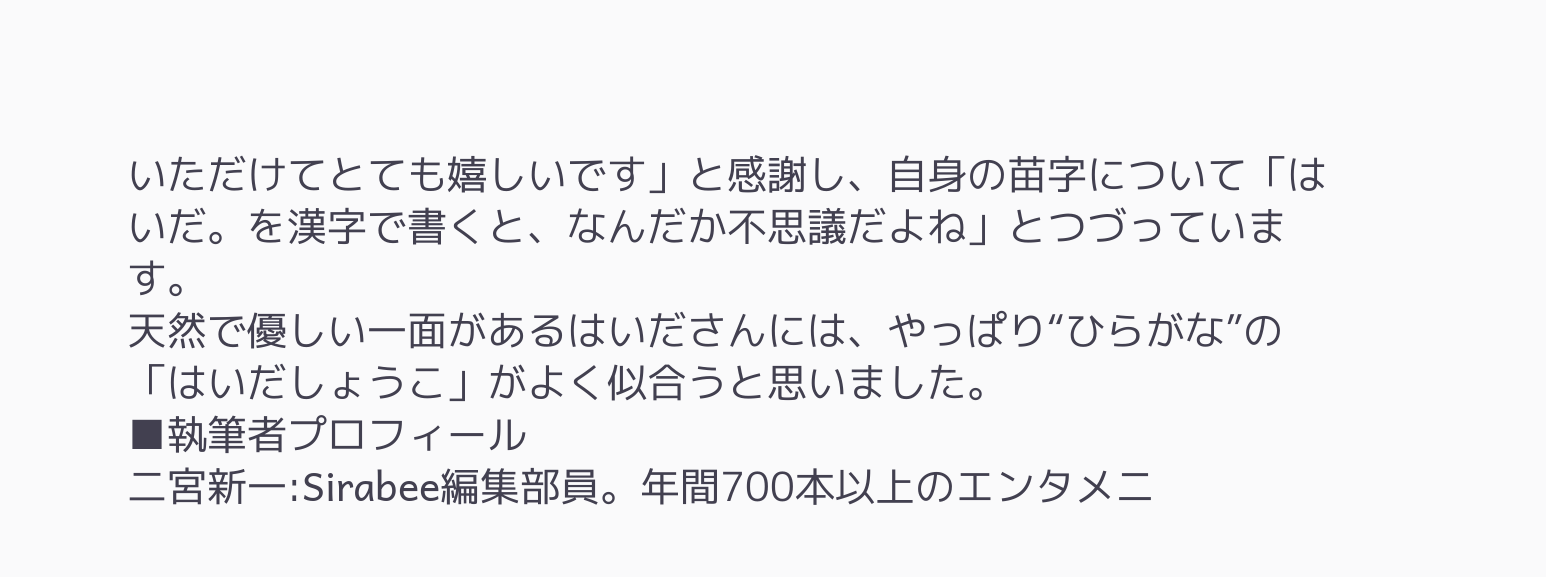いただけてとても嬉しいです」と感謝し、自身の苗字について「はいだ。を漢字で書くと、なんだか不思議だよね」とつづっています。
天然で優しい一面があるはいださんには、やっぱり“ひらがな”の「はいだしょうこ」がよく似合うと思いました。
■執筆者プロフィール
二宮新一:Sirabee編集部員。年間700本以上のエンタメニ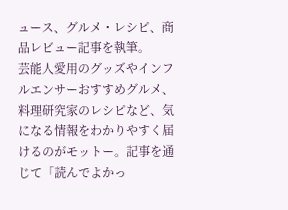ュース、グルメ・レシピ、商品レビュー記事を執筆。
芸能人愛用のグッズやインフルエンサーおすすめグルメ、料理研究家のレシピなど、気になる情報をわかりやすく届けるのがモットー。記事を通じて「読んでよかっ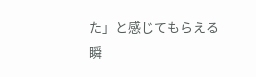た」と感じてもらえる瞬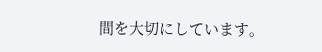間を大切にしています。